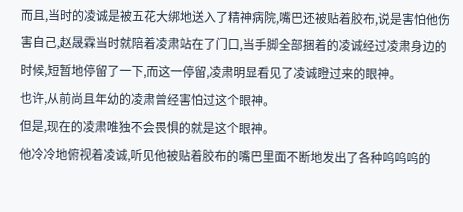而且,当时的凌诚是被五花大绑地送入了精神病院,嘴巴还被贴着胶布,说是害怕他伤害自己,赵晟霖当时就陪着凌肃站在了门口,当手脚全部捆着的凌诚经过凌肃身边的时候,短暂地停留了一下,而这一停留,凌肃明显看见了凌诚瞪过来的眼神。
也许,从前尚且年幼的凌肃曾经害怕过这个眼神。
但是,现在的凌肃唯独不会畏惧的就是这个眼神。
他冷冷地俯视着凌诚,听见他被贴着胶布的嘴巴里面不断地发出了各种呜呜呜的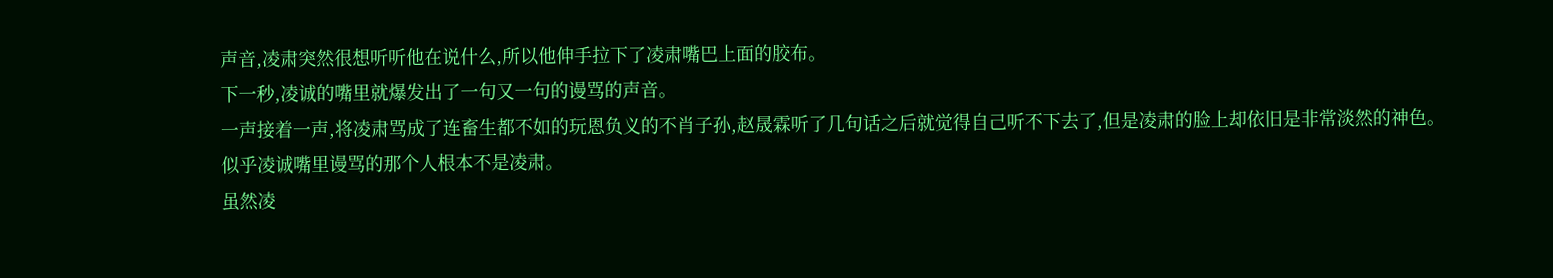声音,凌肃突然很想听听他在说什么,所以他伸手拉下了凌肃嘴巴上面的胶布。
下一秒,凌诚的嘴里就爆发出了一句又一句的谩骂的声音。
一声接着一声,将凌肃骂成了连畜生都不如的玩恩负义的不肖子孙,赵晟霖听了几句话之后就觉得自己听不下去了,但是凌肃的脸上却依旧是非常淡然的神色。
似乎凌诚嘴里谩骂的那个人根本不是凌肃。
虽然凌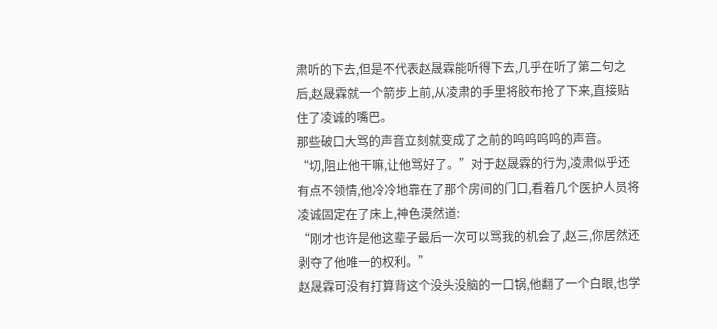肃听的下去,但是不代表赵晟霖能听得下去,几乎在听了第二句之后,赵晟霖就一个箭步上前,从凌肃的手里将胶布抢了下来,直接贴住了凌诚的嘴巴。
那些破口大骂的声音立刻就变成了之前的呜呜呜呜的声音。
“切,阻止他干嘛,让他骂好了。”对于赵晟霖的行为,凌肃似乎还有点不领情,他冷冷地靠在了那个房间的门口,看着几个医护人员将凌诚固定在了床上,神色漠然道:
“刚才也许是他这辈子最后一次可以骂我的机会了,赵三,你居然还剥夺了他唯一的权利。”
赵晟霖可没有打算背这个没头没脑的一口锅,他翻了一个白眼,也学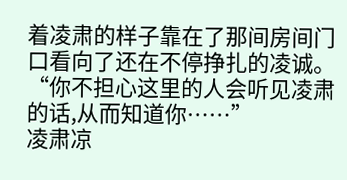着凌肃的样子靠在了那间房间门口看向了还在不停挣扎的凌诚。
“你不担心这里的人会听见凌肃的话,从而知道你……”
凌肃凉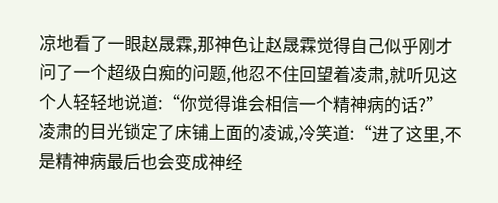凉地看了一眼赵晟霖,那神色让赵晟霖觉得自己似乎刚才问了一个超级白痴的问题,他忍不住回望着凌肃,就听见这个人轻轻地说道:“你觉得谁会相信一个精神病的话?”
凌肃的目光锁定了床铺上面的凌诚,冷笑道:“进了这里,不是精神病最后也会变成神经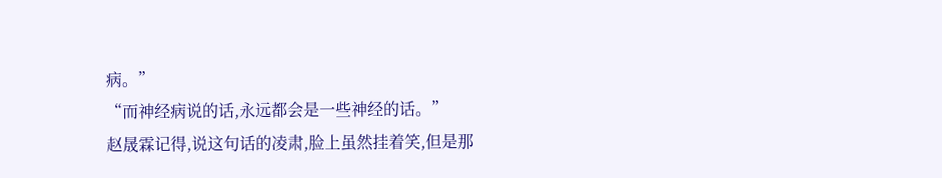病。”
“而神经病说的话,永远都会是一些神经的话。”
赵晟霖记得,说这句话的凌肃,脸上虽然挂着笑,但是那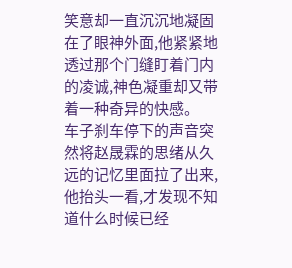笑意却一直沉沉地凝固在了眼神外面,他紧紧地透过那个门缝盯着门内的凌诚,神色凝重却又带着一种奇异的快感。
车子刹车停下的声音突然将赵晟霖的思绪从久远的记忆里面拉了出来,他抬头一看,才发现不知道什么时候已经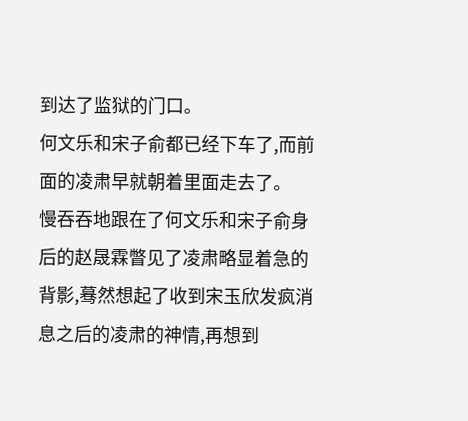到达了监狱的门口。
何文乐和宋子俞都已经下车了,而前面的凌肃早就朝着里面走去了。
慢吞吞地跟在了何文乐和宋子俞身后的赵晟霖瞥见了凌肃略显着急的背影,蓦然想起了收到宋玉欣发疯消息之后的凌肃的神情,再想到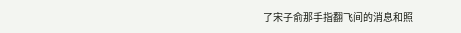了宋子俞那手指翻飞间的消息和照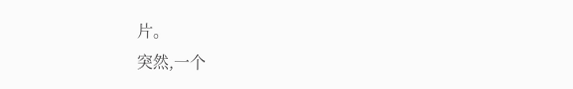片。
突然,一个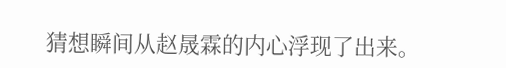猜想瞬间从赵晟霖的内心浮现了出来。